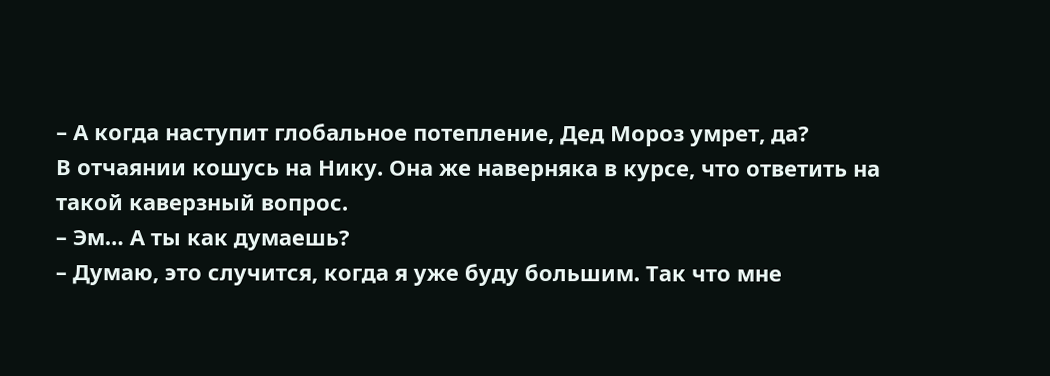– А когда наступит глобальное потепление, Дед Мороз умрет, да?
В отчаянии кошусь на Нику. Она же наверняка в курсе, что ответить на такой каверзный вопрос.
– Эм… А ты как думаешь?
– Думаю, это случится, когда я уже буду большим. Так что мне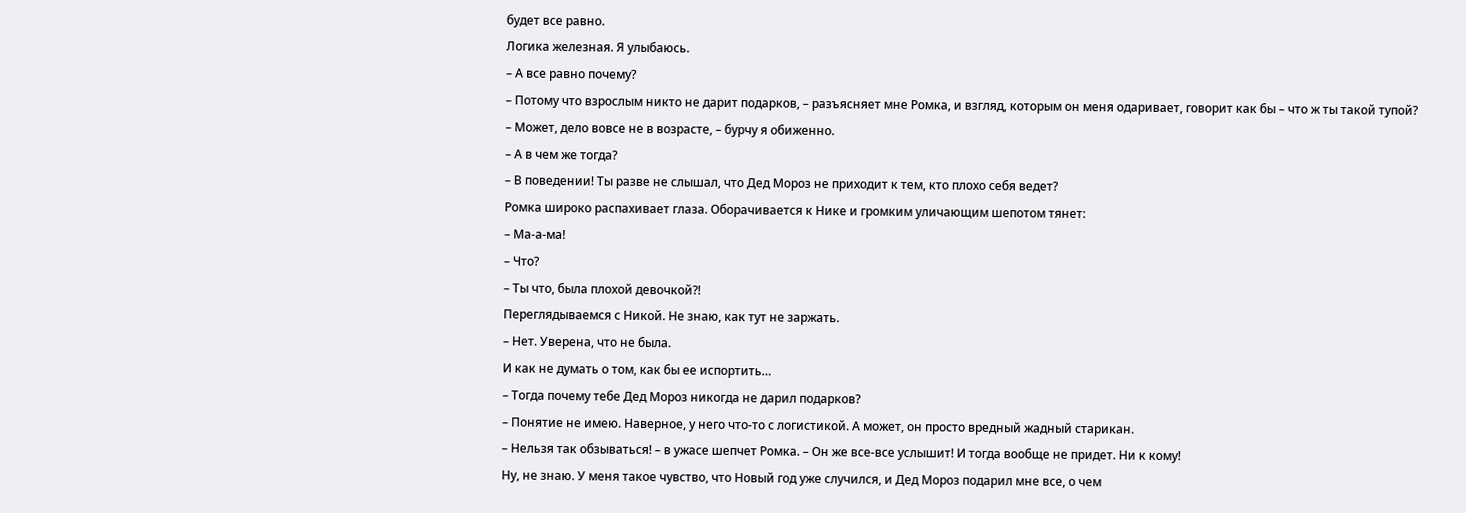будет все равно.
Логика железная. Я улыбаюсь.
– А все равно почему?
– Потому что взрослым никто не дарит подарков, – разъясняет мне Ромка, и взгляд, которым он меня одаривает, говорит как бы – что ж ты такой тупой?
– Может, дело вовсе не в возрасте, – бурчу я обиженно.
– А в чем же тогда?
– В поведении! Ты разве не слышал, что Дед Мороз не приходит к тем, кто плохо себя ведет?
Ромка широко распахивает глаза. Оборачивается к Нике и громким уличающим шепотом тянет:
– Ма-а-ма!
– Что?
– Ты что, была плохой девочкой?!
Переглядываемся с Никой. Не знаю, как тут не заржать.
– Нет. Уверена, что не была.
И как не думать о том, как бы ее испортить…
– Тогда почему тебе Дед Мороз никогда не дарил подарков?
– Понятие не имею. Наверное, у него что-то с логистикой. А может, он просто вредный жадный старикан.
– Нельзя так обзываться! – в ужасе шепчет Ромка. – Он же все-все услышит! И тогда вообще не придет. Ни к кому!
Ну, не знаю. У меня такое чувство, что Новый год уже случился, и Дед Мороз подарил мне все, о чем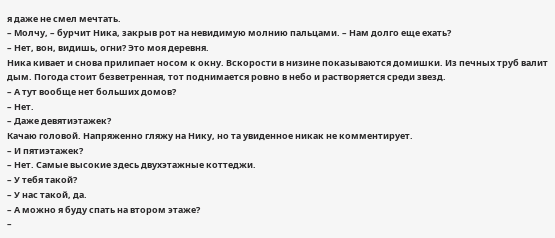я даже не смел мечтать.
– Молчу, – бурчит Ника, закрыв рот на невидимую молнию пальцами. – Нам долго еще ехать?
– Нет, вон, видишь, огни? Это моя деревня.
Ника кивает и снова прилипает носом к окну. Вскорости в низине показываются домишки. Из печных труб валит дым. Погода стоит безветренная, тот поднимается ровно в небо и растворяется среди звезд.
– А тут вообще нет больших домов?
– Нет.
– Даже девятиэтажек?
Качаю головой. Напряженно гляжу на Нику, но та увиденное никак не комментирует.
– И пятиэтажек?
– Нет. Самые высокие здесь двухэтажные коттеджи.
– У тебя такой?
– У нас такой, да.
– А можно я буду спать на втором этаже?
–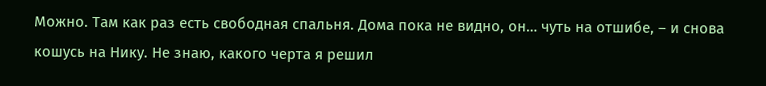Можно. Там как раз есть свободная спальня. Дома пока не видно, он… чуть на отшибе, – и снова кошусь на Нику. Не знаю, какого черта я решил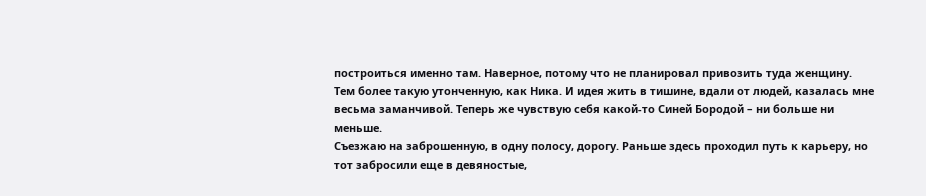построиться именно там. Наверное, потому что не планировал привозить туда женщину. Тем более такую утонченную, как Ника. И идея жить в тишине, вдали от людей, казалась мне весьма заманчивой. Теперь же чувствую себя какой-то Синей Бородой – ни больше ни меньше.
Съезжаю на заброшенную, в одну полосу, дорогу. Раньше здесь проходил путь к карьеру, но тот забросили еще в девяностые,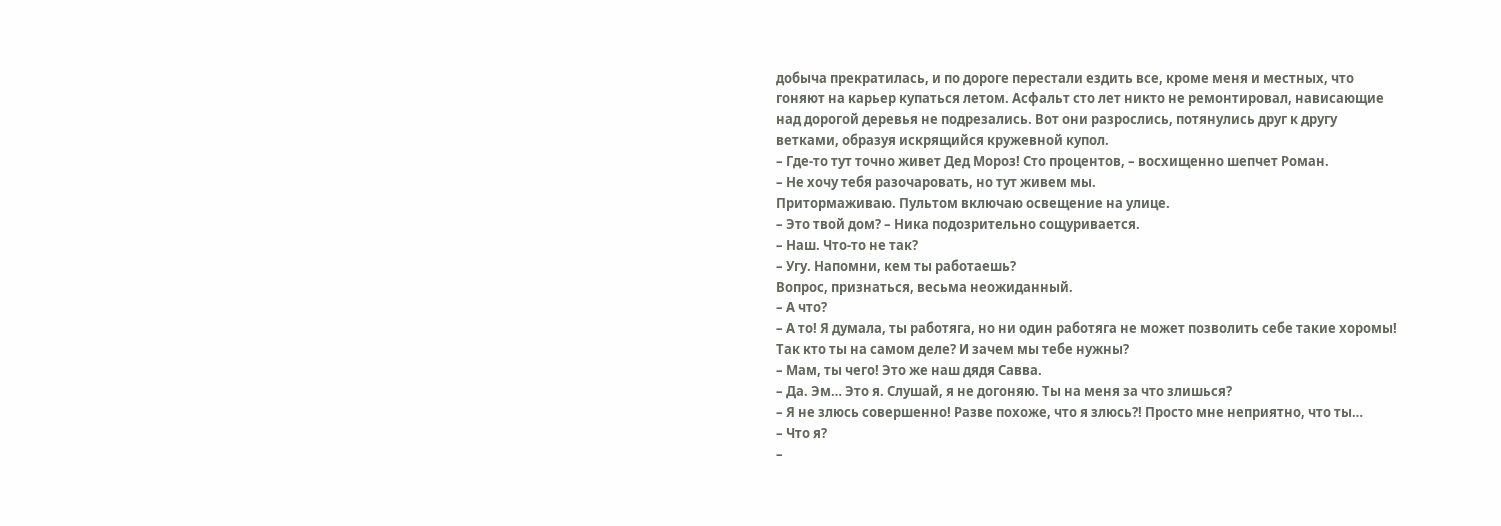добыча прекратилась, и по дороге перестали ездить все, кроме меня и местных, что гоняют на карьер купаться летом. Асфальт сто лет никто не ремонтировал, нависающие над дорогой деревья не подрезались. Вот они разрослись, потянулись друг к другу ветками, образуя искрящийся кружевной купол.
– Где-то тут точно живет Дед Мороз! Сто процентов, – восхищенно шепчет Роман.
– Не хочу тебя разочаровать, но тут живем мы.
Притормаживаю. Пультом включаю освещение на улице.
– Это твой дом? – Ника подозрительно сощуривается.
– Наш. Что-то не так?
– Угу. Напомни, кем ты работаешь?
Вопрос, признаться, весьма неожиданный.
– А что?
– А то! Я думала, ты работяга, но ни один работяга не может позволить себе такие хоромы! Так кто ты на самом деле? И зачем мы тебе нужны?
– Мам, ты чего! Это же наш дядя Савва.
– Да. Эм… Это я. Слушай, я не догоняю. Ты на меня за что злишься?
– Я не злюсь совершенно! Разве похоже, что я злюсь?! Просто мне неприятно, что ты…
– Что я?
–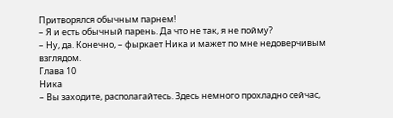Притворялся обычным парнем!
– Я и есть обычный парень. Да что не так, я не пойму?
– Ну, да. Конечно, – фыркает Ника и мажет по мне недоверчивым взглядом.
Глава 10
Ника
– Вы заходите, располагайтесь. Здесь немного прохладно сейчас,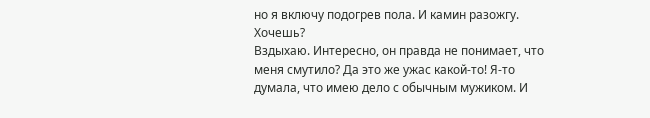но я включу подогрев пола. И камин разожгу. Хочешь?
Вздыхаю. Интересно, он правда не понимает, что меня смутило? Да это же ужас какой-то! Я-то думала, что имею дело с обычным мужиком. И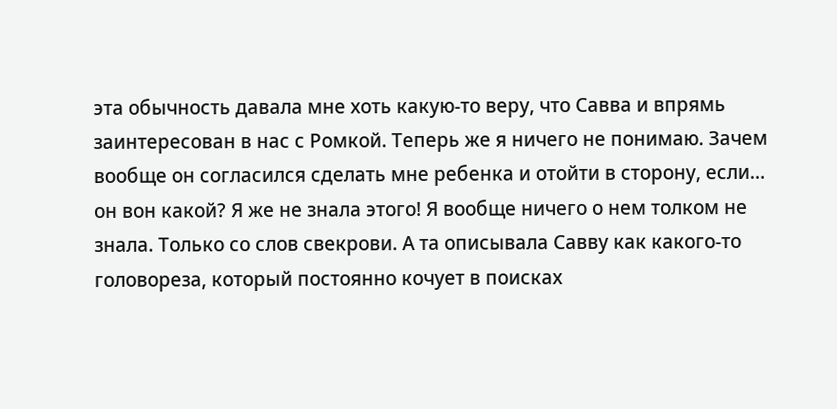эта обычность давала мне хоть какую-то веру, что Савва и впрямь заинтересован в нас с Ромкой. Теперь же я ничего не понимаю. Зачем вообще он согласился сделать мне ребенка и отойти в сторону, если… он вон какой? Я же не знала этого! Я вообще ничего о нем толком не знала. Только со слов свекрови. А та описывала Савву как какого-то головореза, который постоянно кочует в поисках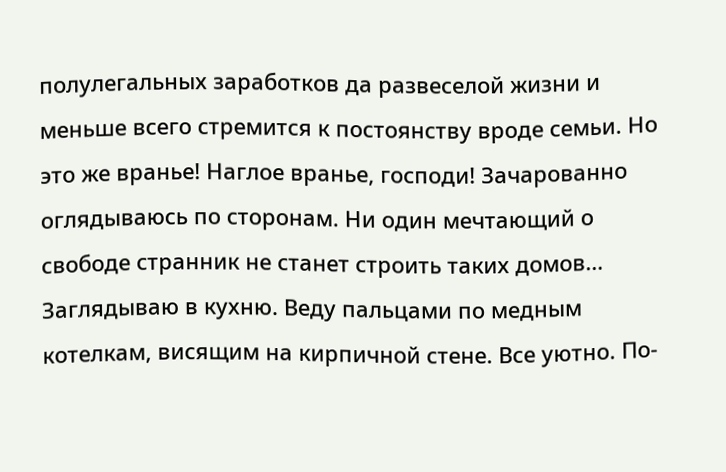полулегальных заработков да развеселой жизни и меньше всего стремится к постоянству вроде семьи. Но это же вранье! Наглое вранье, господи! Зачарованно оглядываюсь по сторонам. Ни один мечтающий о свободе странник не станет строить таких домов… Заглядываю в кухню. Веду пальцами по медным котелкам, висящим на кирпичной стене. Все уютно. По-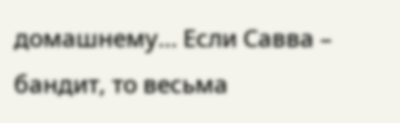домашнему… Если Савва – бандит, то весьма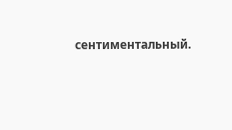сентиментальный.